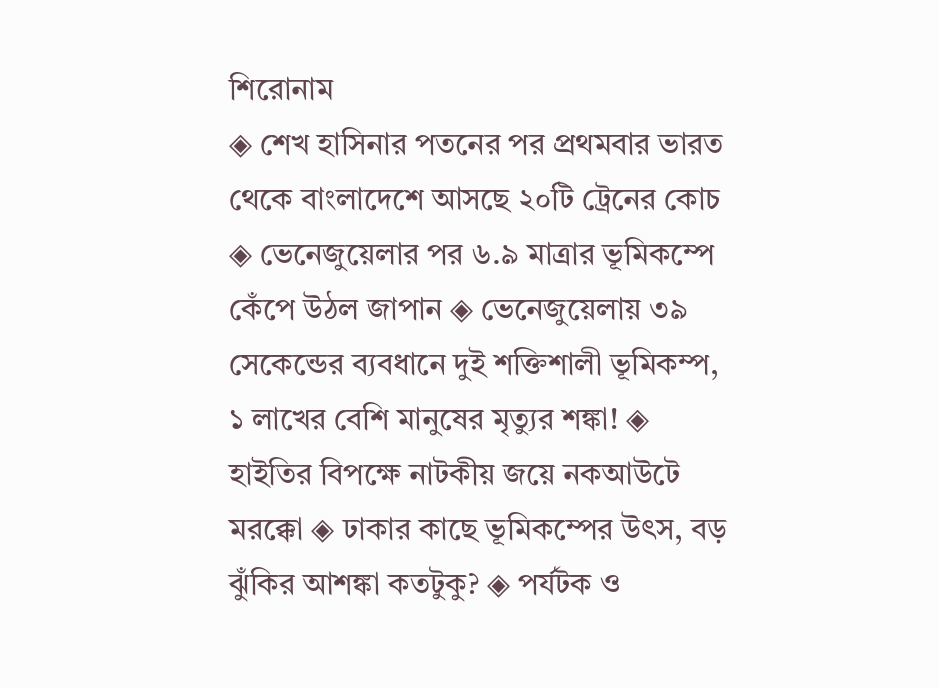শিরোনাম
◈ শেখ হাসিনার পতনের পর প্রথমবার ভারত থেকে বাংলাদেশে আসছে ২০টি ট্রেনের কোচ ◈ ভেনেজুয়েলার পর ৬.৯ মাত্রার ভূমিকম্পে কেঁপে উঠল জাপান ◈ ভেনেজুয়েলায় ৩৯ সেকেন্ডের ব্যবধানে দুই শক্তিশালী ভূমিকম্প, ১ লাখের বেশি মানুষের মৃত্যুর শঙ্কা! ◈ হাইতির বিপক্ষে নাটকীয় জয়ে নকআউটে মরক্কো ◈ ঢাকার কাছে ভূমিকম্পের উৎস, বড় ঝুঁকির আশঙ্কা কতটুকু? ◈ পর্যটক ও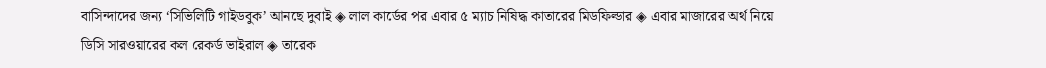বাসিন্দাদের জন্য ‘সিভিলিটি গাইডবুক’ আনছে দুবাই ◈ লাল কার্ডের পর এবার ৫ ম্যাচ নিষিদ্ধ কাতারের মিডফিল্ডার ◈ এবার মাজারের অর্থ নিয়ে ডিসি সারওয়ারের কল রেকর্ড ভাইরাল ◈ তারেক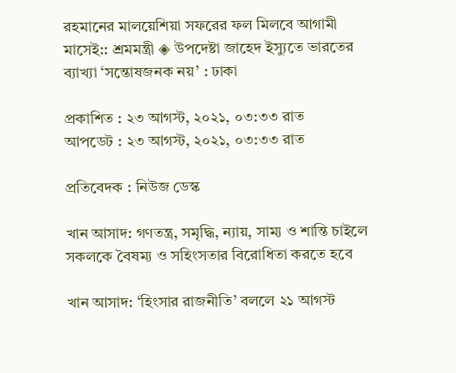রহমানের মালয়েশিয়া সফরের ফল মিলবে আগামী মাসেই:: শ্রমমন্ত্রী ◈ উপদেষ্টা জাহেদ ইস্যুতে ভারতের ব্যাখ্যা ‘সন্তোষজনক নয়’ : ঢাকা

প্রকাশিত : ২৩ আগস্ট, ২০২১, ০৩:৩৩ রাত
আপডেট : ২৩ আগস্ট, ২০২১, ০৩:৩৩ রাত

প্রতিবেদক : নিউজ ডেস্ক

খান আসাদ: গণতন্ত্র, সমৃদ্ধি, ন্যায়, সাম্য ও শান্তি চাইলে সকলকে বৈষম্য ও সহিংসতার বিরোধিতা করতে হবে

খান আসাদ: ‘হিংসার রাজনীতি’ বললে ২১ আগস্ট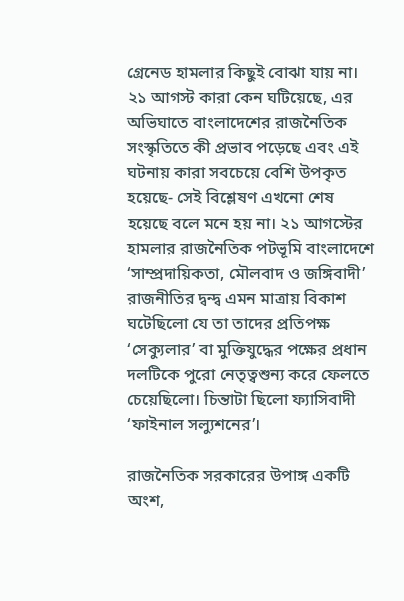গ্রেনেড হামলার কিছুই বোঝা যায় না। ২১ আগস্ট কারা কেন ঘটিয়েছে, এর অভিঘাতে বাংলাদেশের রাজনৈতিক সংস্কৃতিতে কী প্রভাব পড়েছে এবং এই ঘটনায় কারা সবচেয়ে বেশি উপকৃত হয়েছে- সেই বিশ্লেষণ এখনো শেষ হয়েছে বলে মনে হয় না। ২১ আগস্টের হামলার রাজনৈতিক পটভূমি বাংলাদেশে ‘সাম্প্রদায়িকতা, মৌলবাদ ও জঙ্গিবাদী’ রাজনীতির দ্বন্দ্ব এমন মাত্রায় বিকাশ ঘটেছিলো যে তা তাদের প্রতিপক্ষ ‘সেক্যুলার’ বা মুক্তিযুদ্ধের পক্ষের প্রধান দলটিকে পুরো নেতৃত্বশুন্য করে ফেলতে চেয়েছিলো। চিন্তাটা ছিলো ফ্যাসিবাদী ‘ফাইনাল সল্যুশনের’।

রাজনৈতিক সরকারের উপাঙ্গ একটি অংশ,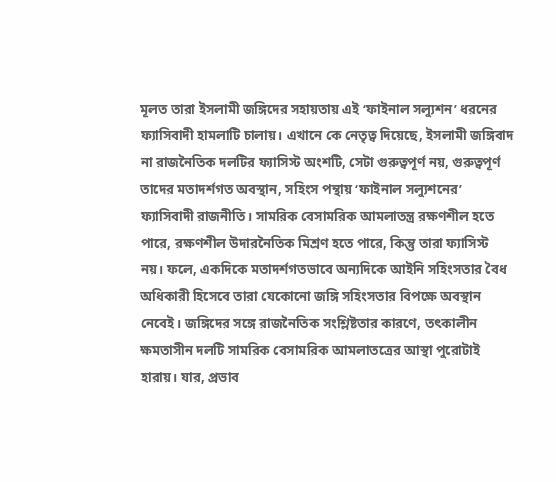মূলত তারা ইসলামী জঙ্গিদের সহায়তায় এই ‘ফাইনাল সল্যুশন’ ধরনের ফ্যাসিবাদী হামলাটি চালায়। এখানে কে নেতৃত্ব দিয়েছে, ইসলামী জঙ্গিবাদ না রাজনৈতিক দলটির ফ্যাসিস্ট অংশটি, সেটা গুরুত্বপূর্ণ নয়, গুরুত্বপূর্ণ তাদের মতাদর্শগত অবস্থান, সহিংস পন্থায় ‘ফাইনাল সল্যুশনের’ ফ্যাসিবাদী রাজনীতি। সামরিক বেসামরিক আমলাতন্ত্র রক্ষণশীল হতে পারে, রক্ষণশীল উদারনৈতিক মিশ্রণ হতে পারে, কিন্তু তারা ফ্যাসিস্ট নয়। ফলে, একদিকে মতাদর্শগতভাবে অন্যদিকে আইনি সহিংসতার বৈধ অধিকারী হিসেবে তারা যেকোনো জঙ্গি সহিংসতার বিপক্ষে অবস্থান নেবেই। জঙ্গিদের সঙ্গে রাজনৈতিক সংশ্লিষ্টতার কারণে, তৎকালীন ক্ষমতাসীন দলটি সামরিক বেসামরিক আমলাতত্রের আস্থা পুরোটাই হারায়। যার, প্রভাব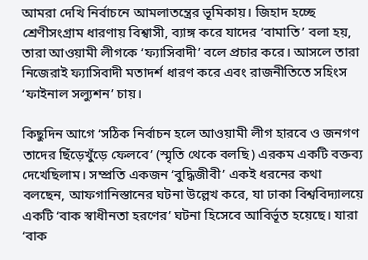আমরা দেখি নির্বাচনে আমলাতন্ত্রের ভূমিকায়। জিহাদ হচ্ছে শ্রেণীসংগ্রাম ধারণায় বিশ্বাসী, ব্যাঙ্গ করে যাদের ‘বামাতি’ বলা হয়, তারা আওয়ামী লীগকে ‘ফ্যাসিবাদী’ বলে প্রচার করে। আসলে তারা নিজেরাই ফ্যাসিবাদী মতাদর্শ ধারণ করে এবং রাজনীতিতে সহিংস ‘ফাইনাল সল্যুশন’ চায়।

কিছুদিন আগে ‘সঠিক নির্বাচন হলে আওয়ামী লীগ হারবে ও জনগণ তাদের ছিঁড়েখুঁড়ে ফেলবে’ (স্মৃতি থেকে বলছি) এরকম একটি বক্তব্য দেখেছিলাম। সম্প্রতি একজন ‘বুদ্ধিজীবী’ একই ধরনের কথা বলছেন, আফগানিস্তানের ঘটনা উল্লেখ করে, যা ঢাকা বিশ্ববিদ্যালয়ে একটি ‘বাক স্বাধীনতা হরণের’ ঘটনা হিসেবে আবির্ভূত হয়েছে। যারা ‘বাক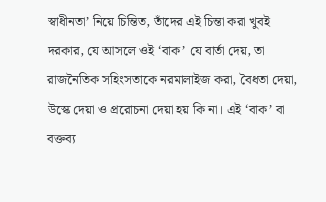স্বাধীনতা’ নিয়ে চিন্তিত, তাঁদের এই চিন্তা করা খুবই দরকার, যে আসলে ওই ‘বাক’ যে বার্তা দেয়, তা রাজনৈতিক সহিংসতাকে নরমালাইজ করা, বৈধতা দেয়া, উস্কে দেয়া ও প্ররোচনা দেয়া হয় কি না। এই ‘বাক’ বা বক্তব্য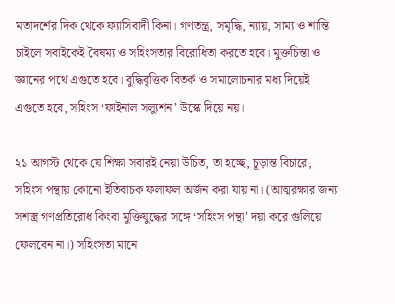মতাদর্শের দিক থেকে ফ্যাসিবাদী কিনা। গণতন্ত্র, সমৃদ্ধি, ন্যায়, সাম্য ও শান্তি চাইলে সবাইকেই বৈষম্য ও সহিংসতার বিরোধিতা করতে হবে। মুক্তচিন্তা ও জ্ঞানের পথে এগুতে হবে। বুদ্ধিবৃত্তিক বিতর্ক ও সমালোচনার মধ্য দিয়েই এগুতে হবে, সহিংস ‘ফাইনাল সল্যুশন’ উস্কে দিয়ে নয়।

২১ আগস্ট থেকে যে শিক্ষা সবারই নেয়া উচিত, তা হচ্ছে, চূড়ান্ত বিচারে, সহিংস পন্থায় কোনো ইতিবাচক ফলাফল অর্জন করা যায় না। (আত্মরক্ষার জন্য সশস্ত্র গণপ্রতিরোধ কিংবা মুক্তিযুদ্ধের সঙ্গে ‘সহিংস পন্থা’ দয়া করে গুলিয়ে ফেলবেন না।) সহিংসতা মানে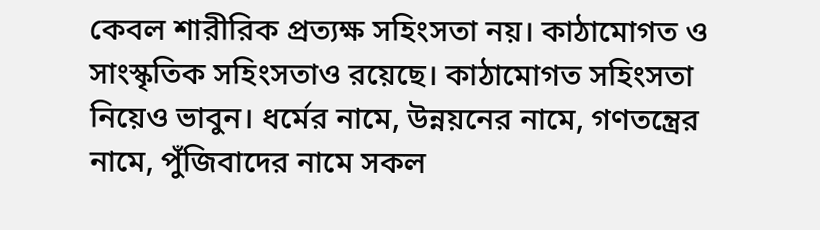কেবল শারীরিক প্রত্যক্ষ সহিংসতা নয়। কাঠামোগত ও সাংস্কৃতিক সহিংসতাও রয়েছে। কাঠামোগত সহিংসতা নিয়েও ভাবুন। ধর্মের নামে, উন্নয়নের নামে, গণতন্ত্রের নামে, পুঁজিবাদের নামে সকল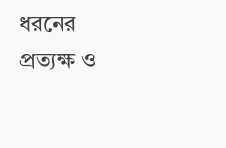ধরনের প্রত্যক্ষ ও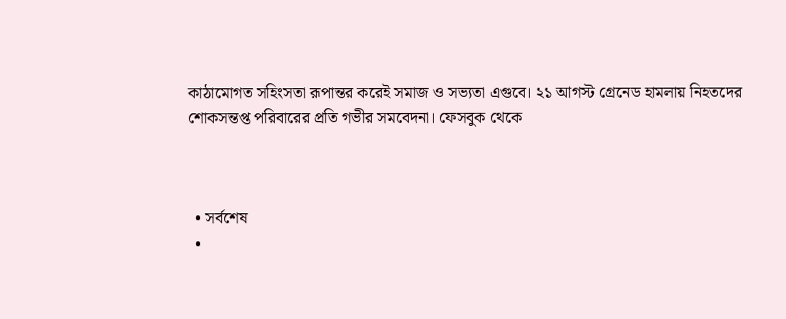কাঠামোগত সহিংসতা রূপান্তর করেই সমাজ ও সভ্যতা এগুবে। ২১ আগস্ট গ্রেনেড হামলায় নিহতদের শোকসন্তপ্ত পরিবারের প্রতি গভীর সমবেদনা। ফেসবুক থেকে



  • সর্বশেষ
  •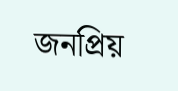জনপ্রিয়